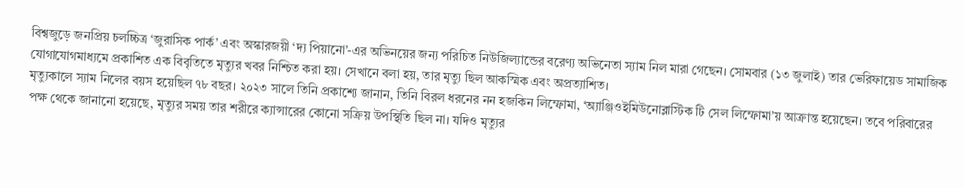বিশ্বজুড়ে জনপ্রিয় চলচ্চিত্র ‘জুরাসিক পার্ক’ এবং অস্কারজয়ী ‘দ্য পিয়ানো’-এর অভিনয়ের জন্য পরিচিত নিউজিল্যান্ডের বরেণ্য অভিনেতা স্যাম নিল মারা গেছেন। সোমবার (১৩ জুলাই) তার ভেরিফায়েড সামাজিক যোগাযোগমাধ্যমে প্রকাশিত এক বিবৃতিতে মৃত্যুর খবর নিশ্চিত করা হয়। সেখানে বলা হয়, তার মৃত্যু ছিল আকস্মিক এবং অপ্রত্যাশিত।
মৃত্যুকালে স্যাম নিলের বয়স হয়েছিল ৭৮ বছর। ২০২৩ সালে তিনি প্রকাশ্যে জানান, তিনি বিরল ধরনের নন হজকিন লিম্ফোমা, ‘অ্যাঞ্জিওইমিউনোব্লাস্টিক টি সেল লিম্ফোমা’য় আক্রান্ত হয়েছেন। তবে পরিবারের পক্ষ থেকে জানানো হয়েছে, মৃত্যুর সময় তার শরীরে ক্যান্সারের কোনো সক্রিয় উপস্থিতি ছিল না। যদিও মৃত্যুর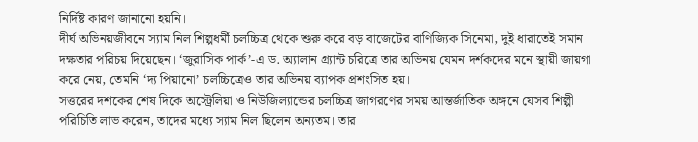নির্দিষ্ট কারণ জানানো হয়নি।
দীর্ঘ অভিনয়জীবনে স্যাম নিল শিল্পধর্মী চলচ্চিত্র থেকে শুরু করে বড় বাজেটের বাণিজ্যিক সিনেমা, দুই ধারাতেই সমান দক্ষতার পরিচয় দিয়েছেন। ‘জুরাসিক পার্ক’-এ ড. অ্যালান গ্র্যান্ট চরিত্রে তার অভিনয় যেমন দর্শকদের মনে স্থায়ী জায়গা করে নেয়, তেমনি ‘দ্য পিয়ানো’ চলচ্চিত্রেও তার অভিনয় ব্যাপক প্রশংসিত হয়।
সত্তরের দশকের শেষ দিকে অস্ট্রেলিয়া ও নিউজিল্যান্ডের চলচ্চিত্র জাগরণের সময় আন্তর্জাতিক অঙ্গনে যেসব শিল্পী পরিচিতি লাভ করেন, তাদের মধ্যে স্যাম নিল ছিলেন অন্যতম। তার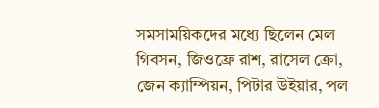সমসাময়িকদের মধ্যে ছিলেন মেল গিবসন, জিওফ্রে রাশ, রাসেল ক্রো, জেন ক্যাম্পিয়ন, পিটার উইয়ার, পল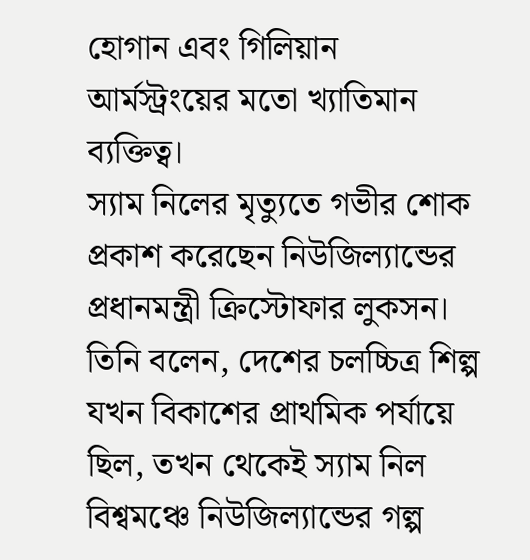হোগান এবং গিলিয়ান আর্মস্ট্রংয়ের মতো খ্যাতিমান ব্যক্তিত্ব।
স্যাম নিলের মৃত্যুতে গভীর শোক প্রকাশ করেছেন নিউজিল্যান্ডের প্রধানমন্ত্রী ক্রিস্টোফার লুকসন। তিনি বলেন, দেশের চলচ্চিত্র শিল্প যখন বিকাশের প্রাথমিক পর্যায়ে ছিল, তখন থেকেই স্যাম নিল বিশ্বমঞ্চে নিউজিল্যান্ডের গল্প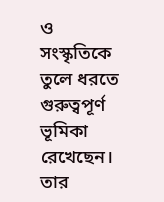ও সংস্কৃতিকে তুলে ধরতে গুরুত্বপূর্ণ ভূমিকা রেখেছেন। তার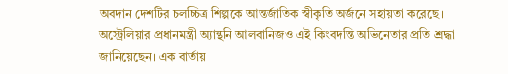অবদান দেশটির চলচ্চিত্র শিল্পকে আন্তর্জাতিক স্বীকৃতি অর্জনে সহায়তা করেছে।
অস্ট্রেলিয়ার প্রধানমন্ত্রী অ্যান্থনি আলবানিজও এই কিংবদন্তি অভিনেতার প্রতি শ্রদ্ধা জানিয়েছেন। এক বার্তায়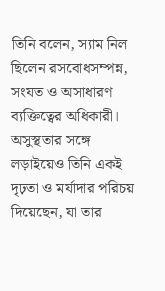তিনি বলেন, স্যাম নিল ছিলেন রসবোধসম্পন্ন, সংযত ও অসাধারণ ব্যক্তিত্বের অধিকারী। অসুস্থতার সঙ্গে লড়াইয়েও তিনি একই দৃঢ়তা ও মর্যাদার পরিচয় দিয়েছেন, যা তার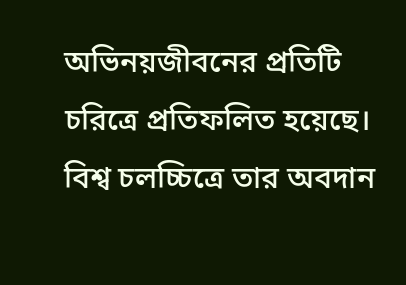অভিনয়জীবনের প্রতিটি চরিত্রে প্রতিফলিত হয়েছে। বিশ্ব চলচ্চিত্রে তার অবদান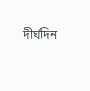দীর্ঘদিন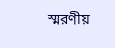স্মরণীয়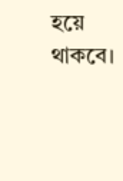হয়ে থাকবে।